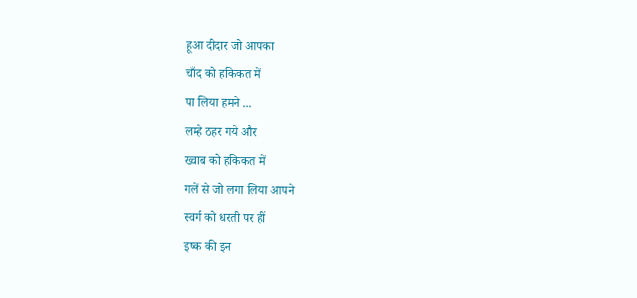हूआ दीदार जो आपका
चाँद को हकिकत में
पा लिया हमने ...
लम्हे ठहर गये और
ख्वाब को हकिकत में
गलें से जो लगा लिया आपने
स्वर्ग को धरती पर हीं
इष्क की इन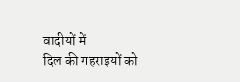वादीयों में
दिल की गहराइयों को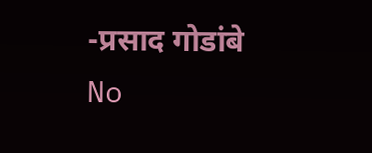-प्रसाद गोडांबे
No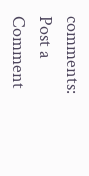comments:
Post a Comment